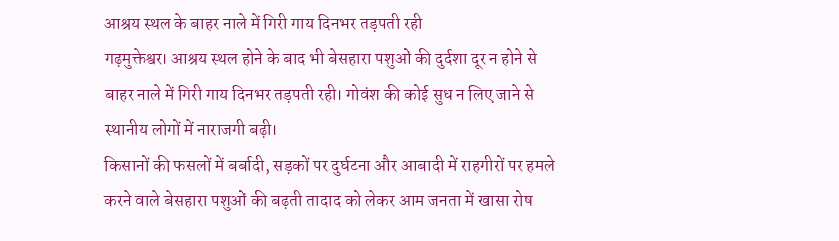आश्रय स्थल के बाहर नाले में गिरी गाय दिनभर तड़पती रही
गढ़मुक्तेश्वर। आश्रय स्थल होने के बाद भी बेसहारा पशुओं की दुर्दशा दूर न होने से बाहर नाले में गिरी गाय दिनभर तड़पती रही। गोवंश की कोई सुध न लिए जाने से स्थानीय लोगों में नाराजगी बढ़ी।
किसानों की फसलों में बर्बादी, सड़कों पर दुर्घटना और आबादी में राहगीरों पर हमले करने वाले बेसहारा पशुओं की बढ़ती तादाद को लेकर आम जनता में खासा रोष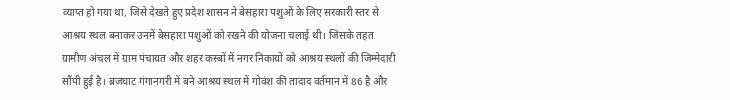व्याप्त हो गया था, जिसे देखते हुए प्रदेश शासन ने बेसहारा पशुओं के लिए सरकारी स्तर से आश्रय स्थल बनाकर उनमें बेसहारा पशुओं को रखने की योजना चलाई थी। जिसके तहत ग्रामीण अंचल में ग्राम पंचायत और शहर कस्बों में नगर निकायों को आश्रय स्थलों की जिम्मेदारी सौंपी हुई है। ब्रजघाट गंगानगरी में बने आश्रय स्थल में गोवंश की तादाद वर्तमान में 86 है और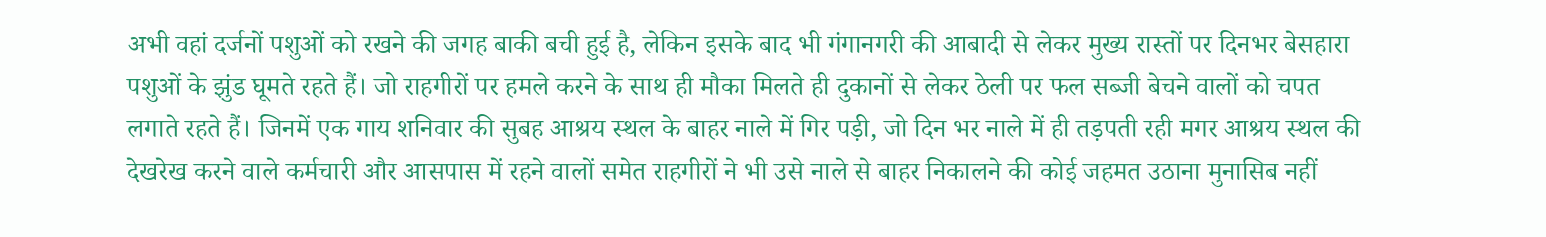अभी वहां दर्जनों पशुओं को रखने की जगह बाकी बची हुई है, लेकिन इसके बाद भी गंगानगरी की आबादी से लेकर मुख्य रास्तों पर दिनभर बेसहारा पशुओं के झुंड घूमते रहते हैं। जो राहगीरों पर हमले करने के साथ ही मौका मिलते ही दुकानों से लेकर ठेली पर फल सब्जी बेचने वालों को चपत लगाते रहते हैं। जिनमें एक गाय शनिवार की सुबह आश्रय स्थल के बाहर नाले में गिर पड़ी, जो दिन भर नाले में ही तड़पती रही मगर आश्रय स्थल की देखरेख करने वाले कर्मचारी और आसपास में रहने वालों समेत राहगीरों ने भी उसे नाले से बाहर निकालने की कोई जहमत उठाना मुनासिब नहीं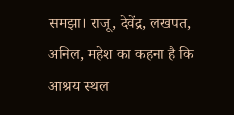समझा। राजू, देवेंद्र, लखपत, अनिल, महेश का कहना है कि आश्रय स्थल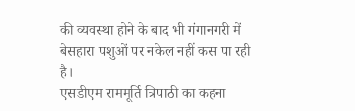की व्यवस्था होने के बाद भी गंगानगरी में बेसहारा पशुओं पर नकेल नहीं कस पा रही है।
एसडीएम राममूर्ति त्रिपाठी का कहना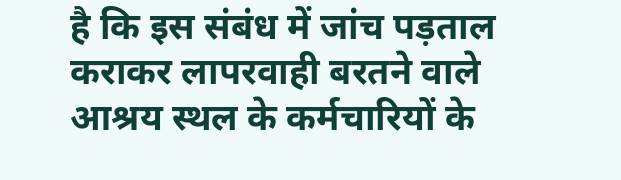है कि इस संबंध में जांच पड़ताल कराकर लापरवाही बरतने वाले आश्रय स्थल के कर्मचारियों के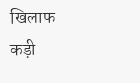खिलाफ कड़ी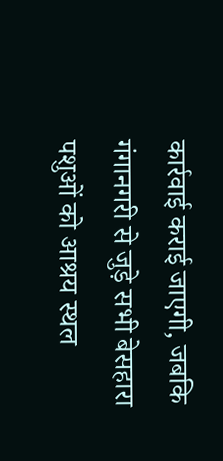कार्रवाई कराई जाएगी, जबकि गंगानगरी से जुड़े सभी बेसहारा पशुओं को आश्रय स्थल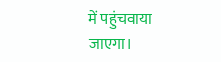में पहुंचवाया जाएगा।